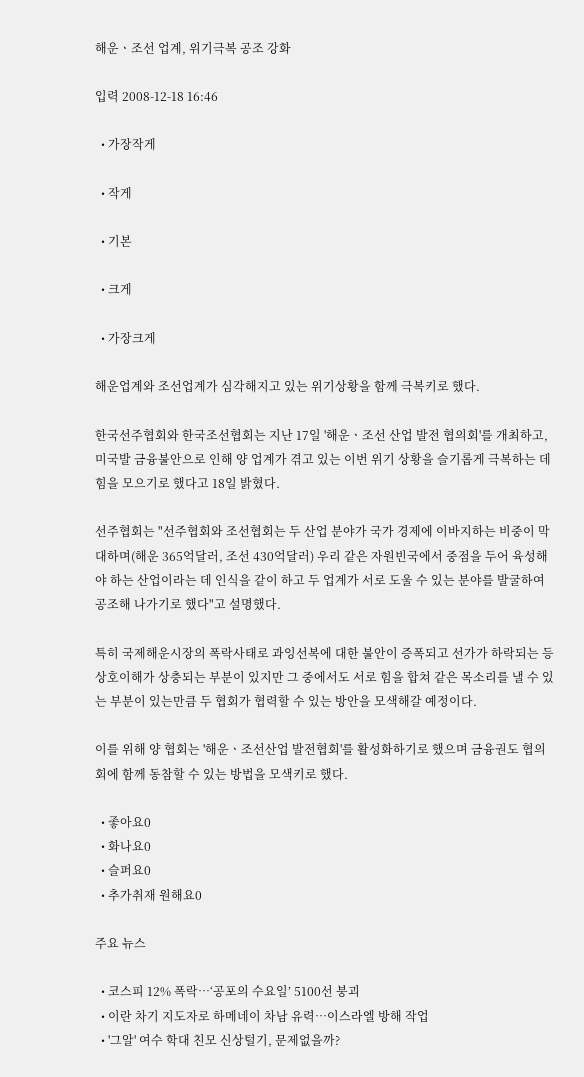해운ㆍ조선 업계, 위기극복 공조 강화

입력 2008-12-18 16:46

  • 가장작게

  • 작게

  • 기본

  • 크게

  • 가장크게

해운업계와 조선업계가 심각해지고 있는 위기상황을 함께 극복키로 했다.

한국선주협회와 한국조선협회는 지난 17일 '해운ㆍ조선 산업 발전 협의회'를 개최하고, 미국발 금융불안으로 인해 양 업계가 겪고 있는 이번 위기 상황을 슬기롭게 극복하는 데 힘을 모으기로 했다고 18일 밝혔다.

선주협회는 "선주협회와 조선협회는 두 산업 분야가 국가 경제에 이바지하는 비중이 막대하며(해운 365억달러, 조선 430억달러) 우리 같은 자원빈국에서 중점을 두어 육성해야 하는 산업이라는 데 인식을 같이 하고 두 업계가 서로 도울 수 있는 분야를 발굴하여 공조해 나가기로 했다"고 설명했다.

특히 국제해운시장의 폭락사태로 과잉선복에 대한 불안이 증폭되고 선가가 하락되는 등 상호이해가 상충되는 부분이 있지만 그 중에서도 서로 힘을 합쳐 같은 목소리를 낼 수 있는 부분이 있는만큼 두 협회가 협력할 수 있는 방안을 모색해갈 예정이다.

이를 위해 양 협회는 '해운ㆍ조선산업 발전협회'를 활성화하기로 했으며 금융권도 협의회에 함께 동참할 수 있는 방법을 모색키로 했다.

  • 좋아요0
  • 화나요0
  • 슬퍼요0
  • 추가취재 원해요0

주요 뉴스

  • 코스피 12% 폭락…‘공포의 수요일’ 5100선 붕괴
  • 이란 차기 지도자로 하메네이 차남 유력…이스라엘 방해 작업
  • '그알' 여수 학대 친모 신상털기, 문제없을까?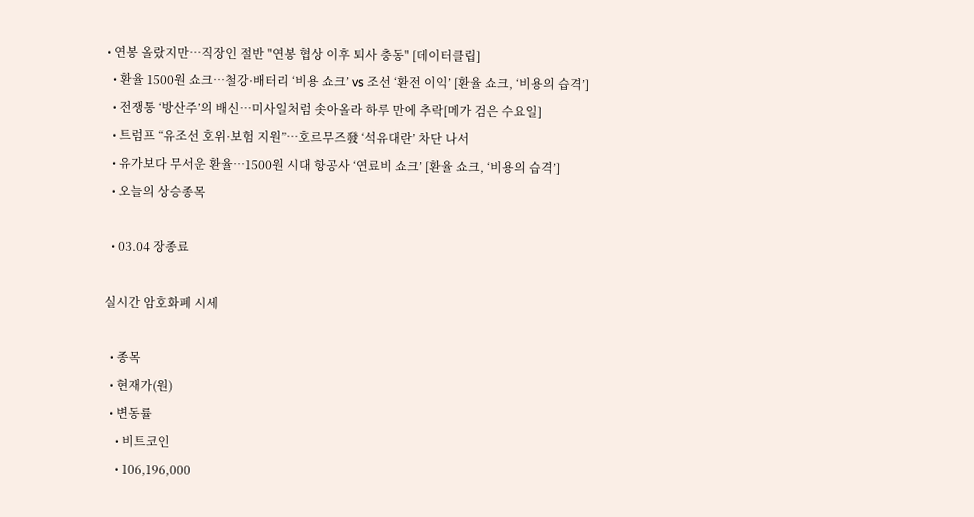• 연봉 올랐지만…직장인 절반 "연봉 협상 이후 퇴사 충동" [데이터클립]
  • 환율 1500원 쇼크…철강·배터리 ‘비용 쇼크’ vs 조선 ‘환전 이익’ [환율 쇼크, ‘비용의 습격’]
  • 전쟁통 ‘방산주’의 배신…미사일처럼 솟아올라 하루 만에 추락[메가 검은 수요일]
  • 트럼프 “유조선 호위·보험 지원”…호르무즈發 ‘석유대란’ 차단 나서
  • 유가보다 무서운 환율…1500원 시대 항공사 ‘연료비 쇼크’ [환율 쇼크, ‘비용의 습격’]
  • 오늘의 상승종목

  • 03.04 장종료

실시간 암호화폐 시세

  • 종목
  • 현재가(원)
  • 변동률
    • 비트코인
    • 106,196,000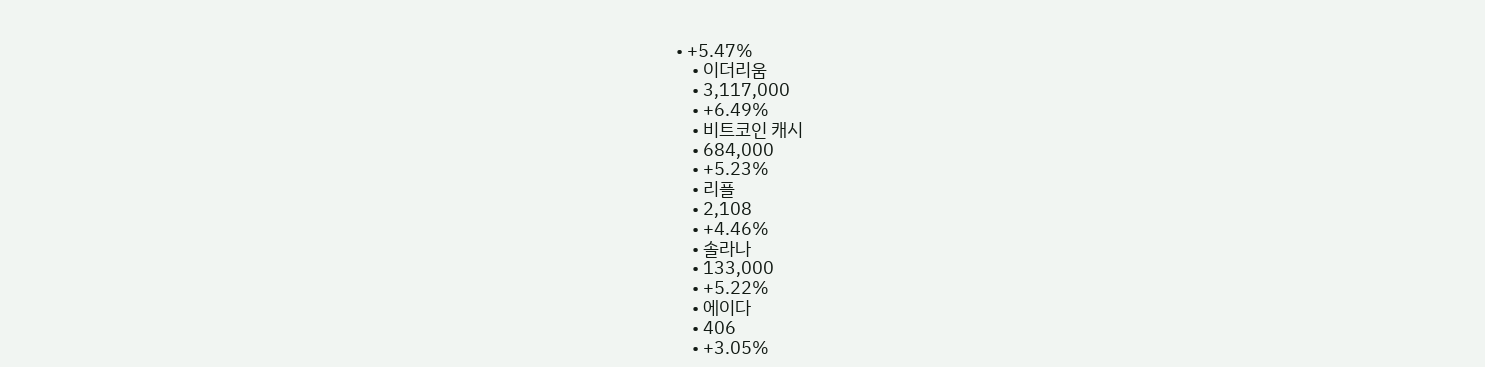• +5.47%
    • 이더리움
    • 3,117,000
    • +6.49%
    • 비트코인 캐시
    • 684,000
    • +5.23%
    • 리플
    • 2,108
    • +4.46%
    • 솔라나
    • 133,000
    • +5.22%
    • 에이다
    • 406
    • +3.05%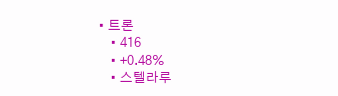• 트론
    • 416
    • +0.48%
    • 스텔라루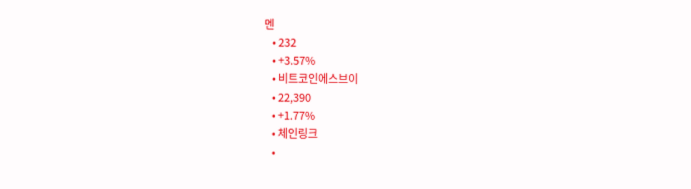멘
    • 232
    • +3.57%
    • 비트코인에스브이
    • 22,390
    • +1.77%
    • 체인링크
    •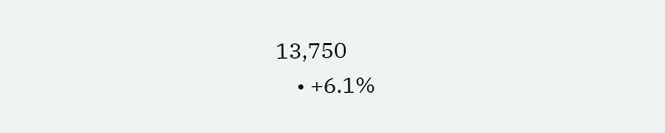13,750
    • +6.1%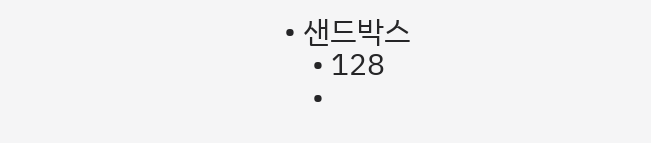• 샌드박스
    • 128
    •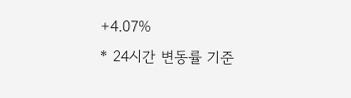+4.07%
* 24시간 변동률 기준